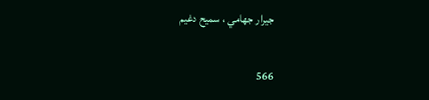جيرار جهامي ، سميح دغيم

566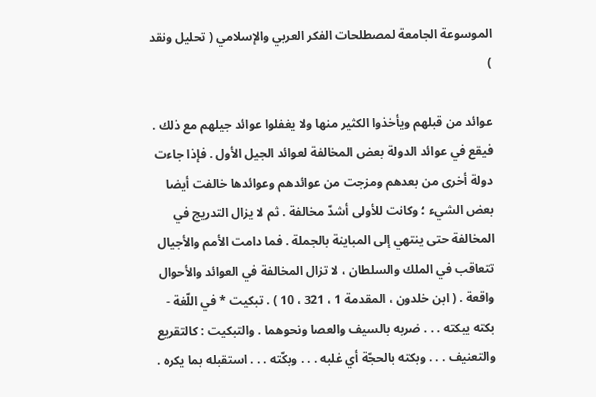الموسوعة الجامعة لمصطلحات الفكر العربي والإسلامي ( تحليل ونقد )

عوائد من قبلهم ويأخذوا الكثير منها ولا يغفلوا عوائد جيلهم مع ذلك . فيقع في عوائد الدولة بعض المخالفة لعوائد الجيل الأول . فإذا جاءت دولة أخرى من بعدهم ومزجت من عوائدهم وعوائدها خالفت أيضا بعض الشيء ؛ وكانت للأولى أشدّ مخالفة . ثم لا يزال التدريج في المخالفة حتى ينتهي إلى المباينة بالجملة . فما دامت الأمم والأجيال تتعاقب في الملك والسلطان ، لا تزال المخالفة في العوائد والأحوال واقعة . ( ابن خلدون ، المقدمة 1 ، 321 ، 10 ) . تبكيت * في اللّغة - بكته يبكته . . . ضربه بالسيف والعصا ونحوهما . والتبكيت : كالتقريع والتعنيف . . . وبكته بالحجّة أي غلبه . . . وبكّته . . . استقبله بما يكره .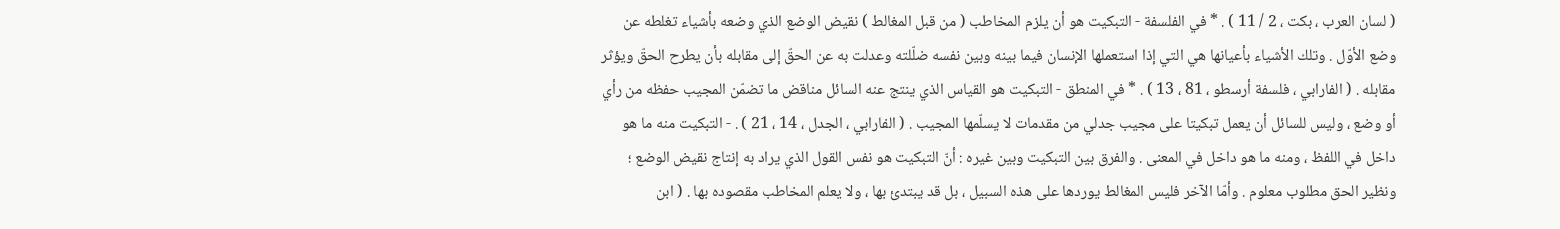( لسان العرب ، بكت ، 2 / 11 ) . * في الفلسفة - التبكيت هو أن يلزم المخاطب ( من قبل المغالط ) نقيض الوضع الذي وضعه بأشياء تغلطه عن وضع الأوّل . وتلك الأشياء بأعيانها هي التي إذا استعملها الإنسان فيما بينه وبين نفسه ضلّلته وعدلت به عن الحقّ إلى مقابله بأن يطرح الحقّ ويؤثر مقابله . ( الفارابي ، فلسفة أرسطو ، 81 ، 13 ) . * في المنطق - التبكيت هو القياس الذي ينتج عنه السائل مناقض ما تضمّن المجيب حفظه من رأي أو وضع ، وليس للسائل أن يعمل تبكيتا على مجيب جدلي من مقدمات لا يسلّمها المجيب . ( الفارابي ، الجدل ، 14 ، 21 ) . - التبكيت منه ما هو داخل في اللفظ ، ومنه ما هو داخل في المعنى . والفرق بين التبكيت وبين غيره : أنّ التبكيت هو نفس القول الذي يراد به إنتاج نقيض الوضع ؛ ونظير الحق مطلوب معلوم . وأمّا الآخر فليس المغالط يوردها على هذه السبيل ، بل قد يبتدئ بها ، ولا يعلم المخاطب مقصوده بها . ( ابن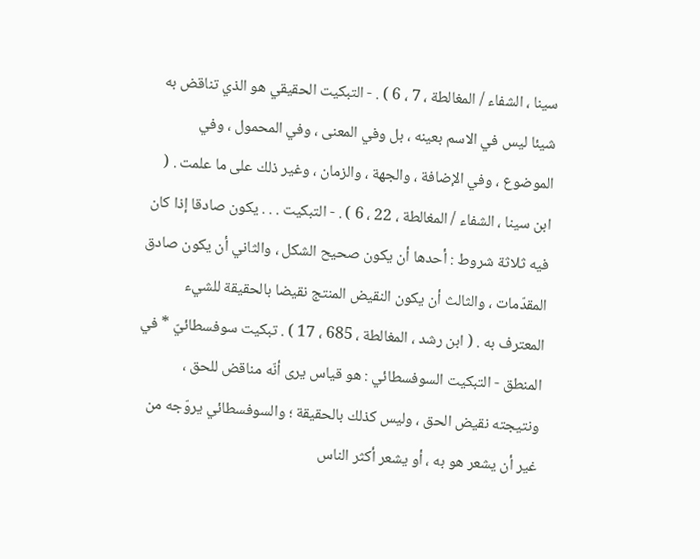سينا ، الشفاء / المغالطة ، 7 ، 6 ) . - التبكيت الحقيقي هو الذي تناقض به شيئا ليس في الاسم بعينه ، بل وفي المعنى ، وفي المحمول ، وفي الموضوع ، وفي الإضافة ، والجهة ، والزمان ، وغير ذلك على ما علمت . ( ابن سينا ، الشفاء / المغالطة ، 22 ، 6 ) . - التبكيت . . . يكون صادقا إذا كان فيه ثلاثة شروط : أحدها أن يكون صحيح الشكل ، والثاني أن يكون صادق المقدّمات ، والثالث أن يكون النقيض المنتج نقيضا بالحقيقة للشيء المعترف به . ( ابن رشد ، المغالطة ، 685 ، 17 ) . تبكيت سوفسطائيّ * في المنطق - التبكيت السوفسطائي : هو قياس يرى أنّه مناقض للحق ، ونتيجته نقيض الحق ، وليس كذلك بالحقيقة ؛ والسوفسطائي يروّجه من غير أن يشعر هو به ، أو يشعر أكثر الناس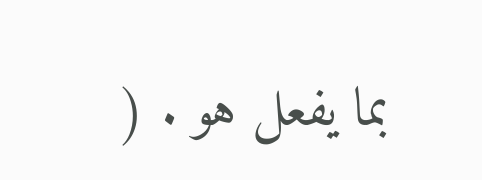بما يفعل هو . (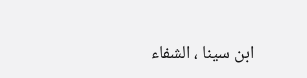ابن سينا ، الشفاء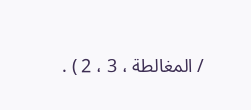/ المغالطة ، 3 ، 2 ) .